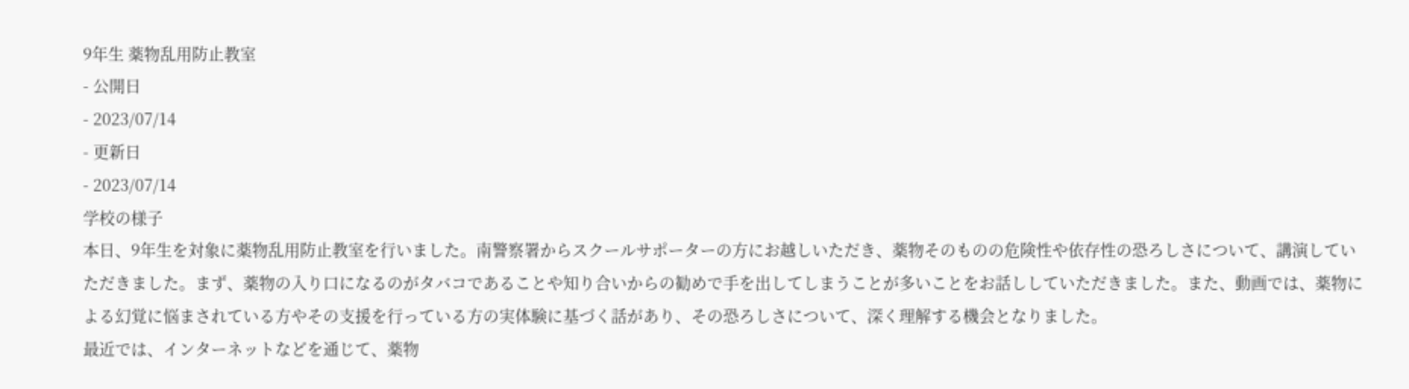9年生 薬物乱用防止教室
- 公開日
- 2023/07/14
- 更新日
- 2023/07/14
学校の様子
本日、9年生を対象に薬物乱用防止教室を行いました。南警察署からスクールサポーターの方にお越しいただき、薬物そのものの危険性や依存性の恐ろしさについて、講演していただきました。まず、薬物の入り口になるのがタバコであることや知り合いからの勧めで手を出してしまうことが多いことをお話ししていただきました。また、動画では、薬物による幻覚に悩まされている方やその支援を行っている方の実体験に基づく話があり、その恐ろしさについて、深く理解する機会となりました。
最近では、インターネットなどを通じて、薬物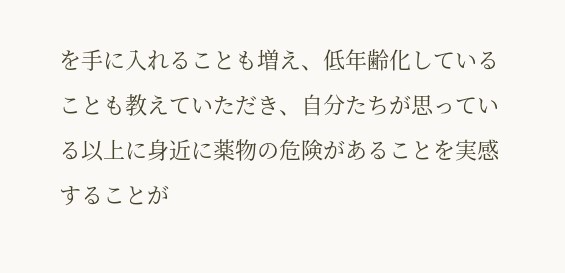を手に入れることも増え、低年齢化していることも教えていただき、自分たちが思っている以上に身近に薬物の危険があることを実感することが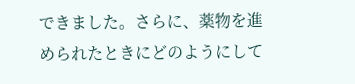できました。さらに、薬物を進められたときにどのようにして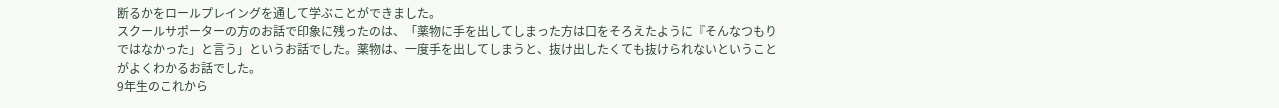断るかをロールプレイングを通して学ぶことができました。
スクールサポーターの方のお話で印象に残ったのは、「薬物に手を出してしまった方は口をそろえたように『そんなつもりではなかった」と言う」というお話でした。薬物は、一度手を出してしまうと、抜け出したくても抜けられないということがよくわかるお話でした。
9年生のこれから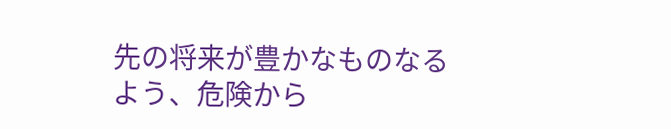先の将来が豊かなものなるよう、危険から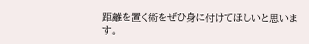距離を置く術をぜひ身に付けてほしいと思います。